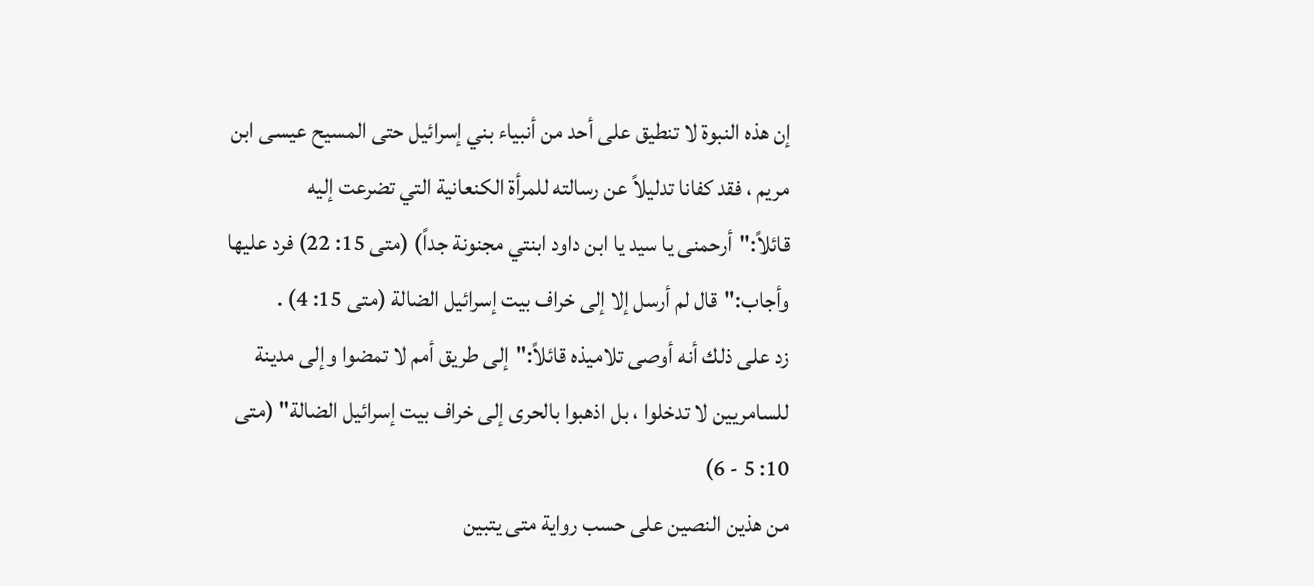إن هذه النبوة لا تنطيق على أحد من أنبياء بني إسرائيل حتى المسيح عيسى ابن مريم ، فقد كفانا تدليلاً عن رسالته للمرأة الكنعانية التي تضرعت إليه قائلاً:"أرحمنى يا سيد يا ابن داود ابنتي مجنونة جداً) (متى 15: 22) فرد عليها وأجاب:"قال لم أرسل إلا إلى خراف بيت إسرائيل الضالة (متى 15: 4) .
زد على ذلك أنه أوصى تلاميذه قائلاً:"إلى طريق أمم لا تمضوا وإلى مدينة للسامريين لا تدخلوا ، بل اذهبوا بالحرى إلى خراف بيت إسرائيل الضالة" (متى 10: 5 - 6)
من هذين النصين على حسب رواية متى يتبين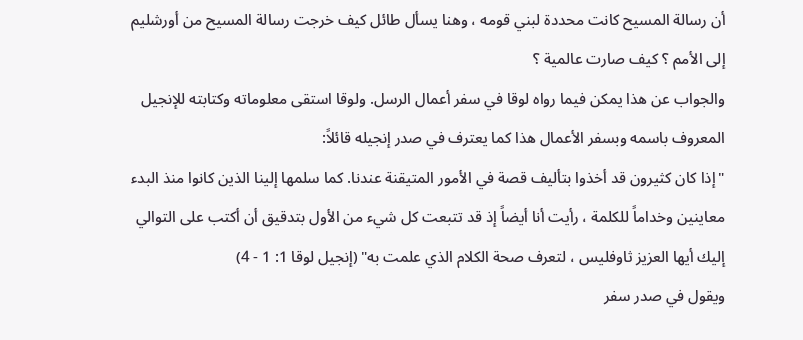أن رسالة المسيح كانت محددة لبني قومه ، وهنا يسأل طائل كيف خرجت رسالة المسيح من أورشليم إلى الأمم ؟ كيف صارت عالمية ؟
والجواب عن هذا يمكن فيما رواه لوقا في سفر أعمال الرسل. ولوقا استقى معلوماته وكتابته للإنجيل المعروف باسمه وبسفر الأعمال هذا كما يعترف في صدر إنجيله قائلاً:
"إذا كان كثيرون قد أخذوا بتأليف قصة في الأمور المتيقنة عندنا. كما سلمها إلينا الذين كانوا منذ البدء معاينين وخداماً للكلمة ، رأيت أنا أيضاً إذ قد تتبعت كل شيء من الأول بتدقيق أن أكتب على التوالي إليك أيها العزيز ثاوفليس ، لتعرف صحة الكلام الذي علمت به" (إنجيل لوقا 1: 1 - 4)
ويقول في صدر سفر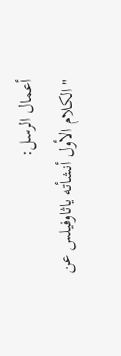أعمال الرسل:
"الكلام الأول أنشأته ياثاوفيلس عن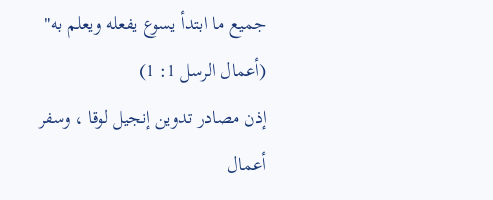جميع ما ابتدأ يسوع يفعله ويعلم به" (أعمال الرسل 1: 1)
إذن مصادر تدوين إنجيل لوقا ، وسفر أعمال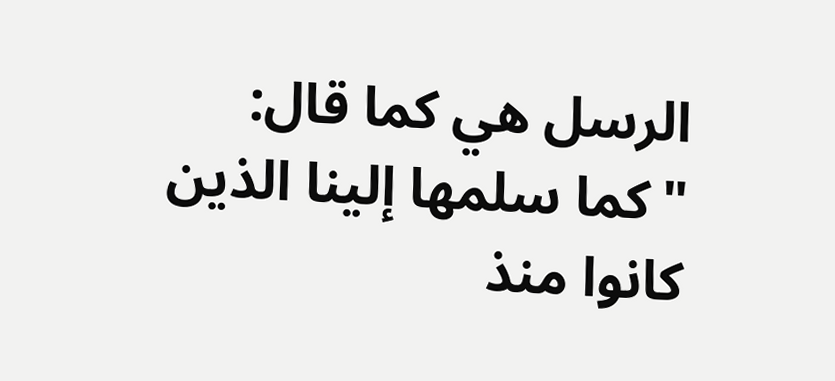الرسل هي كما قال:
"كما سلمها إلينا الذين كانوا منذ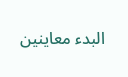البدء معاينين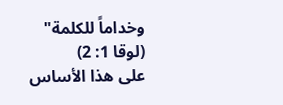وخداماً للكلمة" (لوقا 1: 2)
على هذا الأساس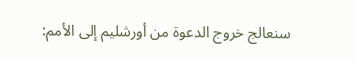سنعالج خروج الدعوة من أورشليم إلى الأمم: